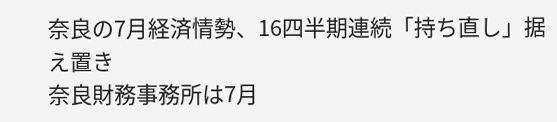奈良の7月経済情勢、16四半期連続「持ち直し」据え置き
奈良財務事務所は7月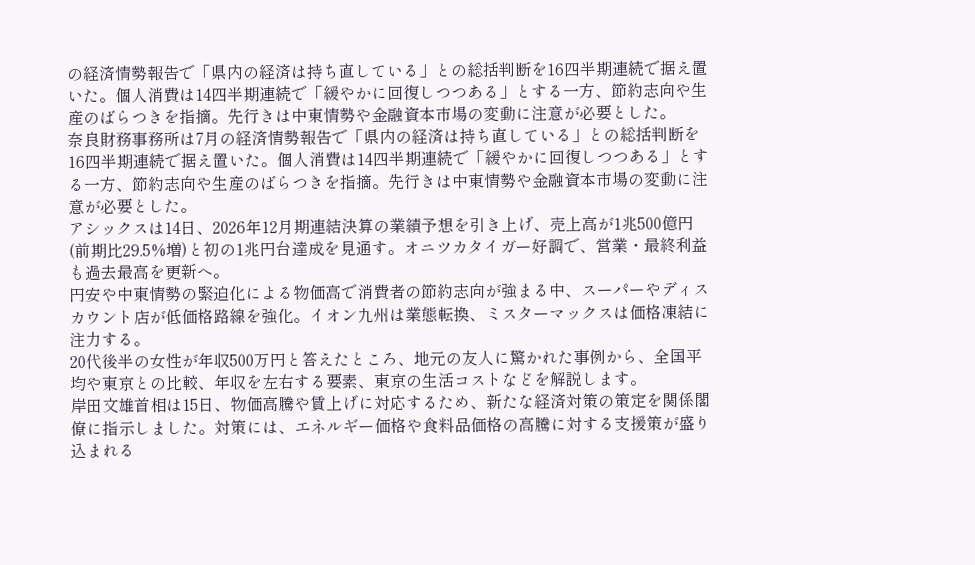の経済情勢報告で「県内の経済は持ち直している」との総括判断を16四半期連続で据え置いた。個人消費は14四半期連続で「緩やかに回復しつつある」とする一方、節約志向や生産のばらつきを指摘。先行きは中東情勢や金融資本市場の変動に注意が必要とした。
奈良財務事務所は7月の経済情勢報告で「県内の経済は持ち直している」との総括判断を16四半期連続で据え置いた。個人消費は14四半期連続で「緩やかに回復しつつある」とする一方、節約志向や生産のばらつきを指摘。先行きは中東情勢や金融資本市場の変動に注意が必要とした。
アシックスは14日、2026年12月期連結決算の業績予想を引き上げ、売上高が1兆500億円(前期比29.5%増)と初の1兆円台達成を見通す。オニツカタイガー好調で、営業・最終利益も過去最高を更新へ。
円安や中東情勢の緊迫化による物価高で消費者の節約志向が強まる中、スーパーやディスカウント店が低価格路線を強化。イオン九州は業態転換、ミスターマックスは価格凍結に注力する。
20代後半の女性が年収500万円と答えたところ、地元の友人に驚かれた事例から、全国平均や東京との比較、年収を左右する要素、東京の生活コストなどを解説します。
岸田文雄首相は15日、物価高騰や賃上げに対応するため、新たな経済対策の策定を関係閣僚に指示しました。対策には、エネルギー価格や食料品価格の高騰に対する支援策が盛り込まれる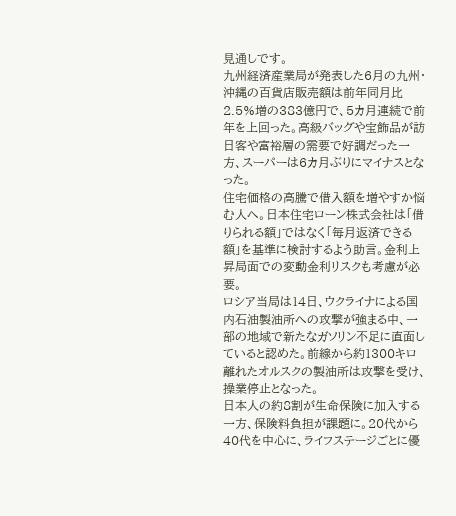見通しです。
九州経済産業局が発表した6月の九州・沖縄の百貨店販売額は前年同月比2.5%増の383億円で、5カ月連続で前年を上回った。高級バッグや宝飾品が訪日客や富裕層の需要で好調だった一方、スーパーは6カ月ぶりにマイナスとなった。
住宅価格の高騰で借入額を増やすか悩む人へ。日本住宅ローン株式会社は「借りられる額」ではなく「毎月返済できる額」を基準に検討するよう助言。金利上昇局面での変動金利リスクも考慮が必要。
ロシア当局は14日、ウクライナによる国内石油製油所への攻撃が強まる中、一部の地域で新たなガソリン不足に直面していると認めた。前線から約1300キロ離れたオルスクの製油所は攻撃を受け、操業停止となった。
日本人の約8割が生命保険に加入する一方、保険料負担が課題に。20代から40代を中心に、ライフステージごとに優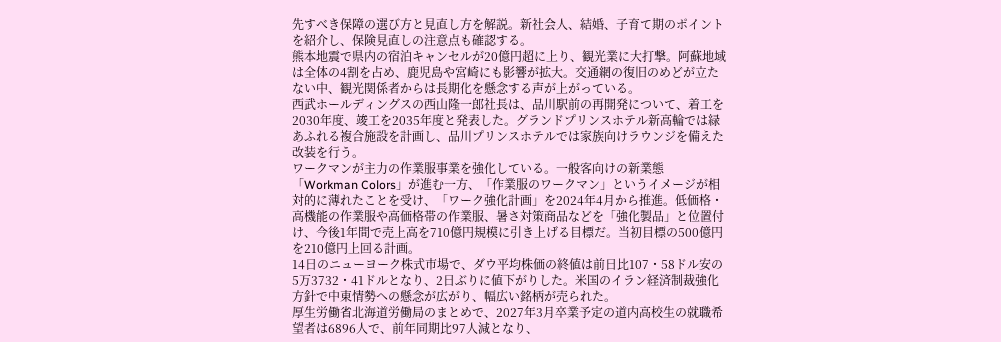先すべき保障の選び方と見直し方を解説。新社会人、結婚、子育て期のポイントを紹介し、保険見直しの注意点も確認する。
熊本地震で県内の宿泊キャンセルが20億円超に上り、観光業に大打撃。阿蘇地域は全体の4割を占め、鹿児島や宮崎にも影響が拡大。交通網の復旧のめどが立たない中、観光関係者からは長期化を懸念する声が上がっている。
西武ホールディングスの西山隆一郎社長は、品川駅前の再開発について、着工を2030年度、竣工を2035年度と発表した。グランドプリンスホテル新高輪では緑あふれる複合施設を計画し、品川プリンスホテルでは家族向けラウンジを備えた改装を行う。
ワークマンが主力の作業服事業を強化している。一般客向けの新業態「Workman Colors」が進む一方、「作業服のワークマン」というイメージが相対的に薄れたことを受け、「ワーク強化計画」を2024年4月から推進。低価格・高機能の作業服や高価格帯の作業服、暑さ対策商品などを「強化製品」と位置付け、今後1年間で売上高を710億円規模に引き上げる目標だ。当初目標の500億円を210億円上回る計画。
14日のニューヨーク株式市場で、ダウ平均株価の終値は前日比107・58ドル安の5万3732・41ドルとなり、2日ぶりに値下がりした。米国のイラン経済制裁強化方針で中東情勢への懸念が広がり、幅広い銘柄が売られた。
厚生労働省北海道労働局のまとめで、2027年3月卒業予定の道内高校生の就職希望者は6896人で、前年同期比97人減となり、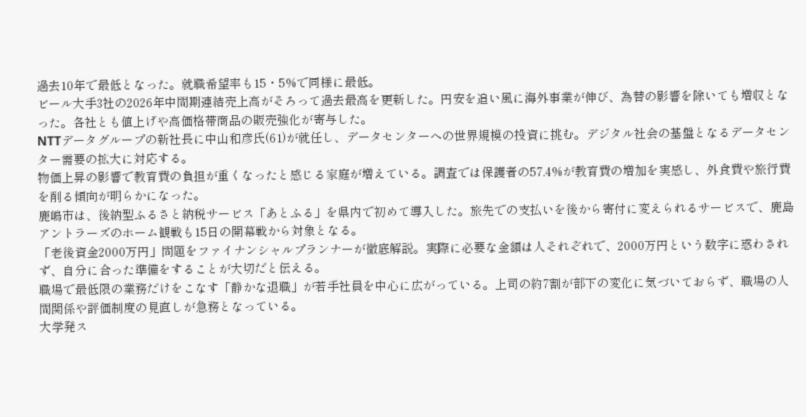過去10年で最低となった。就職希望率も15・5%で同様に最低。
ビール大手3社の2026年中間期連結売上高がそろって過去最高を更新した。円安を追い風に海外事業が伸び、為替の影響を除いても増収となった。各社とも値上げや高価格帯商品の販売強化が寄与した。
NTTデータグループの新社長に中山和彦氏(61)が就任し、データセンターへの世界規模の投資に挑む。デジタル社会の基盤となるデータセンター需要の拡大に対応する。
物価上昇の影響で教育費の負担が重くなったと感じる家庭が増えている。調査では保護者の57.4%が教育費の増加を実感し、外食費や旅行費を削る傾向が明らかになった。
鹿嶋市は、後納型ふるさと納税サービス「あとふる」を県内で初めて導入した。旅先での支払いを後から寄付に変えられるサービスで、鹿島アントラーズのホーム観戦も15日の開幕戦から対象となる。
「老後資金2000万円」問題をファイナンシャルプランナーが徹底解説。実際に必要な金額は人それぞれで、2000万円という数字に惑わされず、自分に合った準備をすることが大切だと伝える。
職場で最低限の業務だけをこなす「静かな退職」が若手社員を中心に広がっている。上司の約7割が部下の変化に気づいておらず、職場の人間関係や評価制度の見直しが急務となっている。
大学発ス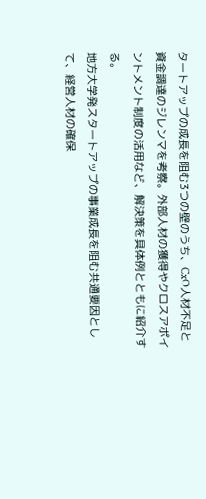タートアップの成長を阻む3つの壁のうち、CxO人材不足と資金調達のジレンマを考察。外部人材の獲得やクロスアポイントメント制度の活用など、解決策を具体例とともに紹介する。
地方大学発スタートアップの事業成長を阻む共通要因として、経営人材の確保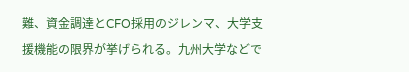難、資金調達とCFO採用のジレンマ、大学支援機能の限界が挙げられる。九州大学などで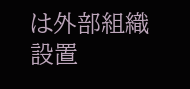は外部組織設置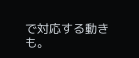で対応する動きも。